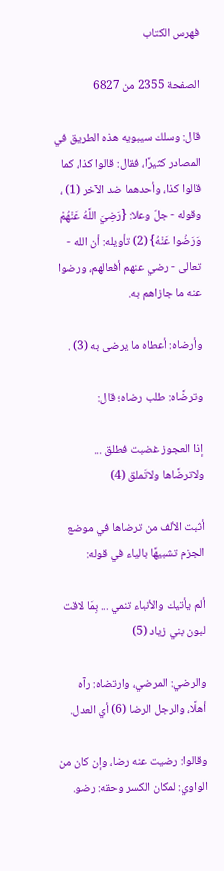فهرس الكتاب

الصفحة 2355 من 6827

قال: وسلك سيبويه هذه الطريق في المصادر كثيرًا، فقال: قالوا كذا، كما قالوا كذا، وأحدهما ضد الآخر (1) ، وقوله - جلّ وعلا: {رَضِيَ اللَّهُ عَنْهُمْ وَرَضُوا عَنْهُ} (2) تأويله: أن الله - تعالى - رضي عنهم أفعالهم، ورضوا عنه ما جازاهم به.

وأرضاه: أعطاه ما يرضى به (3) .

وترضَّاه: طلب رضاه؛ قال:

إذا العجوز غضبت فطلق ... ولاترضَّاها ولاتَملق (4)

أثبت الألف من ترضاها في موضع الجزم تشبيهًا بالياء في قوله:

ألم يأتيك والأنباء تنمي ... بِمَا لاقت لبون بني زياد (5)

والرضي: المرضي، وارتضاه: رآه أهلًا، والرجل الرضا (6) أي العدل.

وقالوا: رضيت عنه رضا، وإن كان من الواوي: لمكان الكسر وحقه: رضو.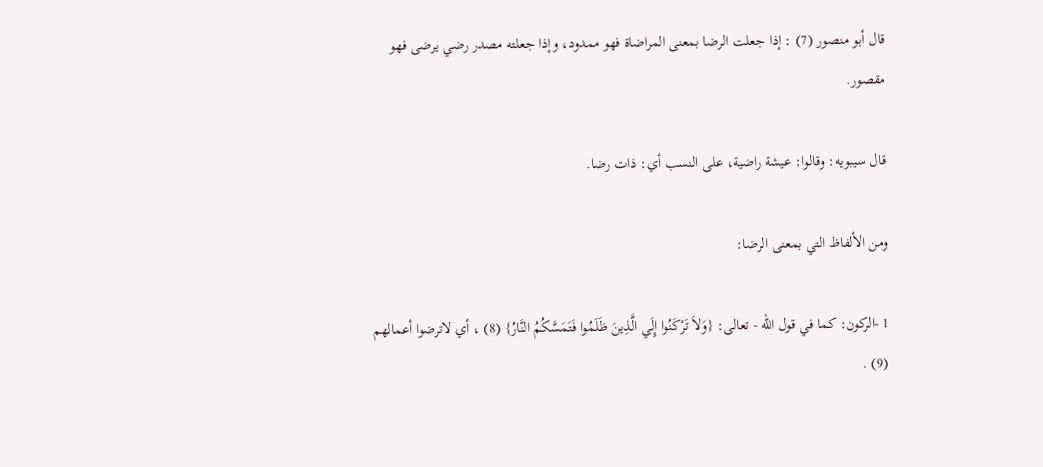قال أبو منصور (7) : إذا جعلت الرضا بمعنى المراضاة فهو ممدود، وإذا جعلته مصدر رضي يرضى فهو مقصور.

قال سيبويه: وقالوا: عيشة راضية، على النسب أي: ذات رضا.

ومن الألفاظ التي بمعنى الرضا:

1 -الركون: كما في قول الله - تعالى: {وَلاَ تَرْكَنُوا إِلَي الَّذِينَ ظَلَمُوا فَتَمَسَّكُمُ النَّارُ} (8) ، أي لاترضوا أعمالهم (9) .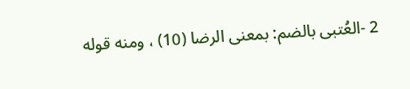2 -العُتبى بالضم: بمعنى الرضا (10) ، ومنه قوله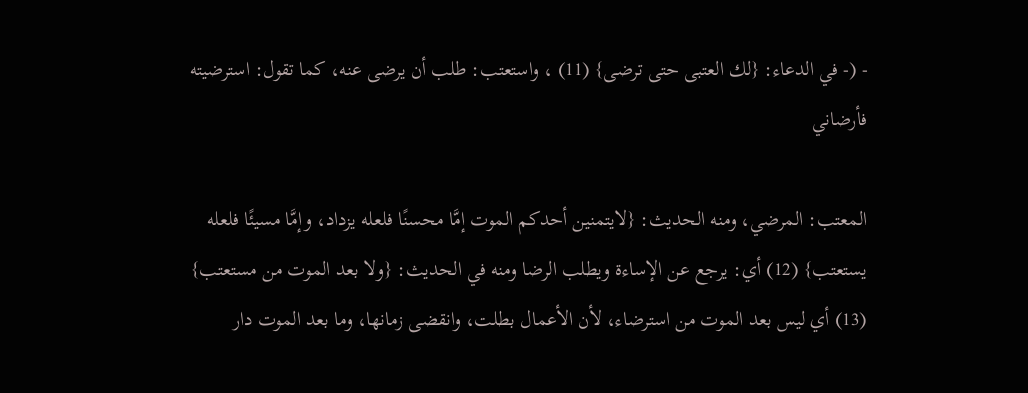- (- في الدعاء: {لك العتبى حتى ترضى} (11) ، واستعتب: طلب أن يرضى عنه، كما تقول: استرضيته فأرضاني

المعتب: المرضي، ومنه الحديث: {لايتمنين أحدكم الموت إمَّا محسنًا فلعله يزداد، وإمَّا مسيئًا فلعله يستعتب} (12) أي: يرجع عن الإساءة ويطلب الرضا ومنه في الحديث: {ولا بعد الموت من مستعتب} (13) أي ليس بعد الموت من استرضاء، لأن الأعمال بطلت، وانقضى زمانها، وما بعد الموت دار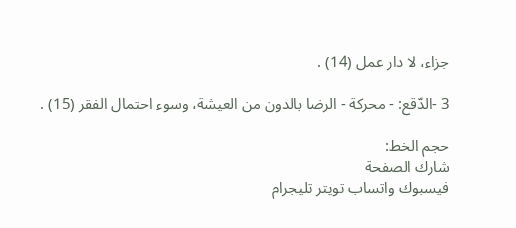جزاء، لا دار عمل (14) .

3 -الدّقع: - محركة - الرضا بالدون من العيشة، وسوء احتمال الفقر (15) .

حجم الخط:
شارك الصفحة
فيسبوك واتساب تويتر تليجرام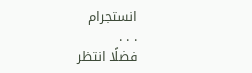انستجرام
. . .
فضلًا انتظر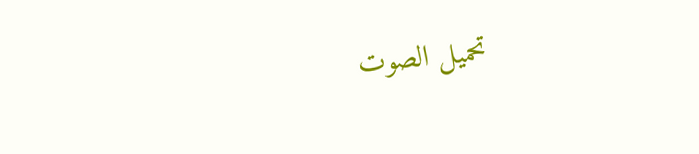تحميل الصوت